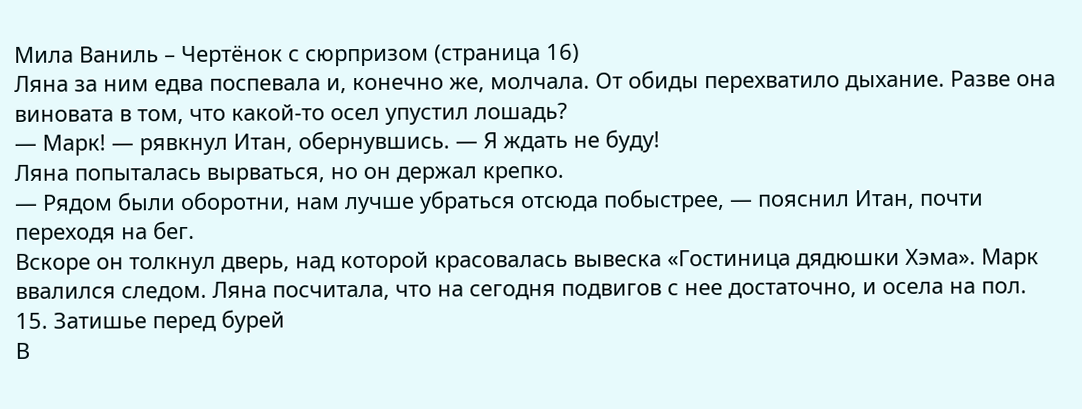Мила Ваниль – Чертёнок с сюрпризом (страница 16)
Ляна за ним едва поспевала и, конечно же, молчала. От обиды перехватило дыхание. Разве она виновата в том, что какой-то осел упустил лошадь?
— Марк! — рявкнул Итан, обернувшись. — Я ждать не буду!
Ляна попыталась вырваться, но он держал крепко.
— Рядом были оборотни, нам лучше убраться отсюда побыстрее, — пояснил Итан, почти переходя на бег.
Вскоре он толкнул дверь, над которой красовалась вывеска «Гостиница дядюшки Хэма». Марк ввалился следом. Ляна посчитала, что на сегодня подвигов с нее достаточно, и осела на пол.
15. Затишье перед бурей
В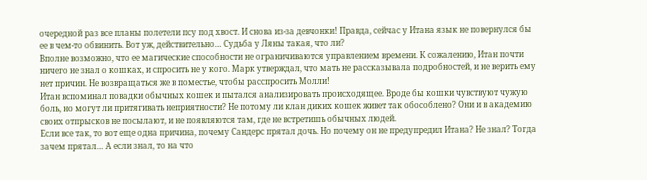очередной раз все планы полетели псу под хвост. И снова из-за девчонки! Правда, сейчас у Итана язык не повернулся бы ее в чем-то обвинить. Вот уж, действительно… Судьба у Ляны такая, что ли?
Вполне возможно, что ее магические способности не ограничиваются управлением времени. К сожалению, Итан почти ничего не знал о кошках, и спросить не у кого. Марк утверждал, что мать не рассказывала подробностей, и не верить ему нет причин. Не возвращаться же в поместье, чтобы расспросить Молли!
Итан вспоминал повадки обычных кошек и пытался анализировать происходящее. Вроде бы кошки чувствуют чужую боль, но могут ли притягивать неприятности? Не потому ли клан диких кошек живет так обособлено? Они и в академию своих отпрысков не посылают, и не появляются там, где не встретишь обычных людей.
Если все так, то вот еще одна причина, почему Сандерс прятал дочь. Но почему он не предупредил Итана? Не знал? Тогда зачем прятал… А если знал, то на что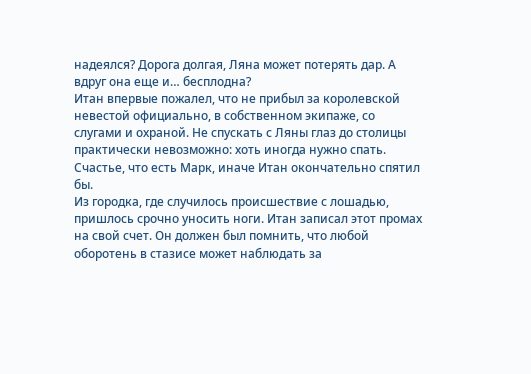надеялся? Дорога долгая, Ляна может потерять дар. А вдруг она еще и… бесплодна?
Итан впервые пожалел, что не прибыл за королевской невестой официально, в собственном экипаже, со слугами и охраной. Не спускать с Ляны глаз до столицы практически невозможно: хоть иногда нужно спать. Счастье, что есть Марк, иначе Итан окончательно спятил бы.
Из городка, где случилось происшествие с лошадью, пришлось срочно уносить ноги. Итан записал этот промах на свой счет. Он должен был помнить, что любой оборотень в стазисе может наблюдать за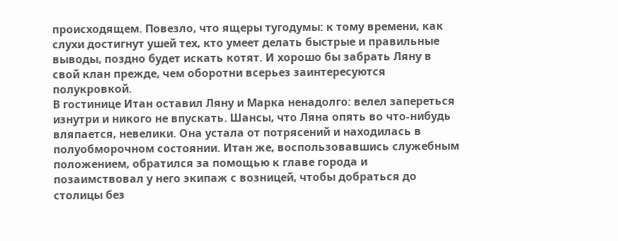происходящем. Повезло, что ящеры тугодумы: к тому времени, как слухи достигнут ушей тех, кто умеет делать быстрые и правильные выводы, поздно будет искать котят. И хорошо бы забрать Ляну в свой клан прежде, чем оборотни всерьез заинтересуются полукровкой.
В гостинице Итан оставил Ляну и Марка ненадолго: велел запереться изнутри и никого не впускать. Шансы, что Ляна опять во что-нибудь вляпается, невелики. Она устала от потрясений и находилась в полуобморочном состоянии. Итан же, воспользовавшись служебным положением, обратился за помощью к главе города и позаимствовал у него экипаж с возницей, чтобы добраться до столицы без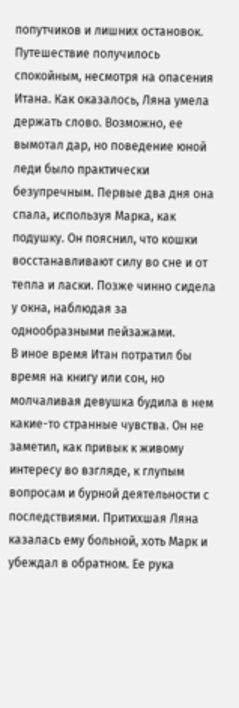попутчиков и лишних остановок.
Путешествие получилось спокойным, несмотря на опасения Итана. Как оказалось, Ляна умела держать слово. Возможно, ее вымотал дар, но поведение юной леди было практически безупречным. Первые два дня она спала, используя Марка, как подушку. Он пояснил, что кошки восстанавливают силу во сне и от тепла и ласки. Позже чинно сидела у окна, наблюдая за однообразными пейзажами.
В иное время Итан потратил бы время на книгу или сон, но молчаливая девушка будила в нем какие-то странные чувства. Он не заметил, как привык к живому интересу во взгляде, к глупым вопросам и бурной деятельности с последствиями. Притихшая Ляна казалась ему больной, хоть Марк и убеждал в обратном. Ее рука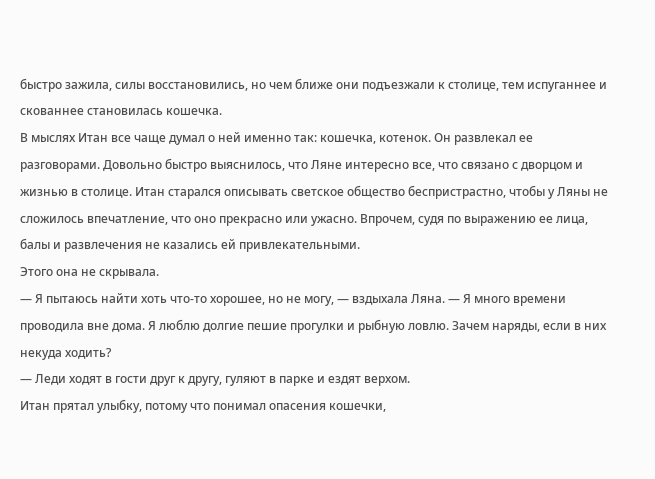быстро зажила, силы восстановились, но чем ближе они подъезжали к столице, тем испуганнее и скованнее становилась кошечка.
В мыслях Итан все чаще думал о ней именно так: кошечка, котенок. Он развлекал ее разговорами. Довольно быстро выяснилось, что Ляне интересно все, что связано с дворцом и жизнью в столице. Итан старался описывать светское общество беспристрастно, чтобы у Ляны не сложилось впечатление, что оно прекрасно или ужасно. Впрочем, судя по выражению ее лица, балы и развлечения не казались ей привлекательными.
Этого она не скрывала.
— Я пытаюсь найти хоть что-то хорошее, но не могу, — вздыхала Ляна. — Я много времени проводила вне дома. Я люблю долгие пешие прогулки и рыбную ловлю. Зачем наряды, если в них некуда ходить?
— Леди ходят в гости друг к другу, гуляют в парке и ездят верхом.
Итан прятал улыбку, потому что понимал опасения кошечки,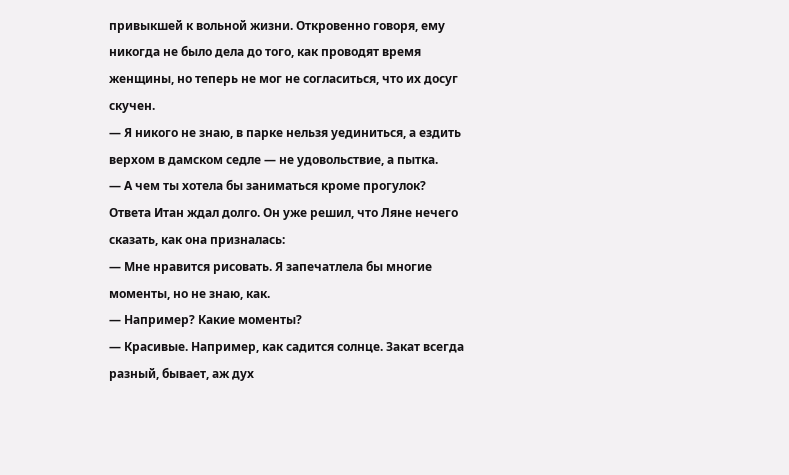привыкшей к вольной жизни. Откровенно говоря, ему никогда не было дела до того, как проводят время женщины, но теперь не мог не согласиться, что их досуг скучен.
— Я никого не знаю, в парке нельзя уединиться, а ездить верхом в дамском седле — не удовольствие, а пытка.
— А чем ты хотела бы заниматься кроме прогулок?
Ответа Итан ждал долго. Он уже решил, что Ляне нечего сказать, как она призналась:
— Мне нравится рисовать. Я запечатлела бы многие моменты, но не знаю, как.
— Например? Какие моменты?
— Красивые. Например, как садится солнце. Закат всегда разный, бывает, аж дух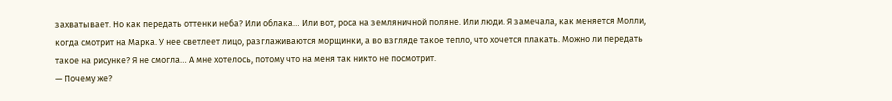захватывает. Но как передать оттенки неба? Или облака… Или вот, роса на земляничной поляне. Или люди. Я замечала, как меняется Молли, когда смотрит на Марка. У нее светлеет лицо, разглаживаются морщинки, а во взгляде такое тепло, что хочется плакать. Можно ли передать такое на рисунке? Я не смогла… А мне хотелось, потому что на меня так никто не посмотрит.
— Почему же?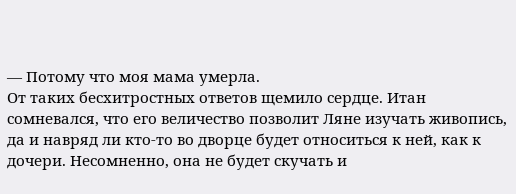— Потому что моя мама умерла.
От таких бесхитростных ответов щемило сердце. Итан сомневался, что его величество позволит Ляне изучать живопись, да и навряд ли кто-то во дворце будет относиться к ней, как к дочери. Несомненно, она не будет скучать и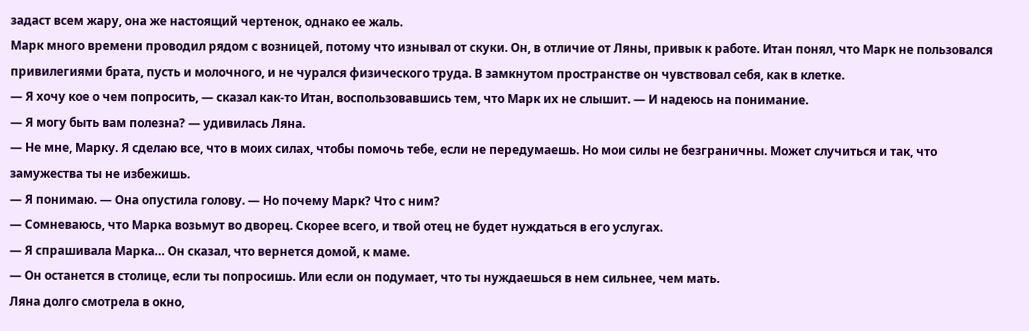задаст всем жару, она же настоящий чертенок, однако ее жаль.
Марк много времени проводил рядом с возницей, потому что изнывал от скуки. Он, в отличие от Ляны, привык к работе. Итан понял, что Марк не пользовался привилегиями брата, пусть и молочного, и не чурался физического труда. В замкнутом пространстве он чувствовал себя, как в клетке.
— Я хочу кое о чем попросить, — сказал как-то Итан, воспользовавшись тем, что Марк их не слышит. — И надеюсь на понимание.
— Я могу быть вам полезна? — удивилась Ляна.
— Не мне, Марку. Я сделаю все, что в моих силах, чтобы помочь тебе, если не передумаешь. Но мои силы не безграничны. Может случиться и так, что замужества ты не избежишь.
— Я понимаю. — Она опустила голову. — Но почему Марк? Что с ним?
— Сомневаюсь, что Марка возьмут во дворец. Скорее всего, и твой отец не будет нуждаться в его услугах.
— Я спрашивала Марка… Он сказал, что вернется домой, к маме.
— Он останется в столице, если ты попросишь. Или если он подумает, что ты нуждаешься в нем сильнее, чем мать.
Ляна долго смотрела в окно,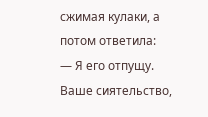сжимая кулаки, а потом ответила:
— Я его отпущу. Ваше сиятельство,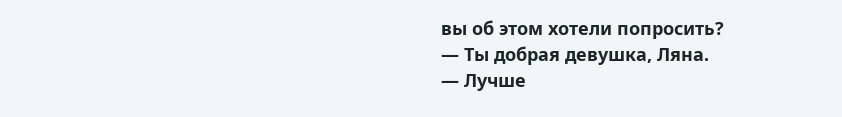вы об этом хотели попросить?
— Ты добрая девушка, Ляна.
— Лучше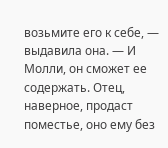возьмите его к себе, — выдавила она. — И Молли, он сможет ее содержать. Отец, наверное, продаст поместье, оно ему без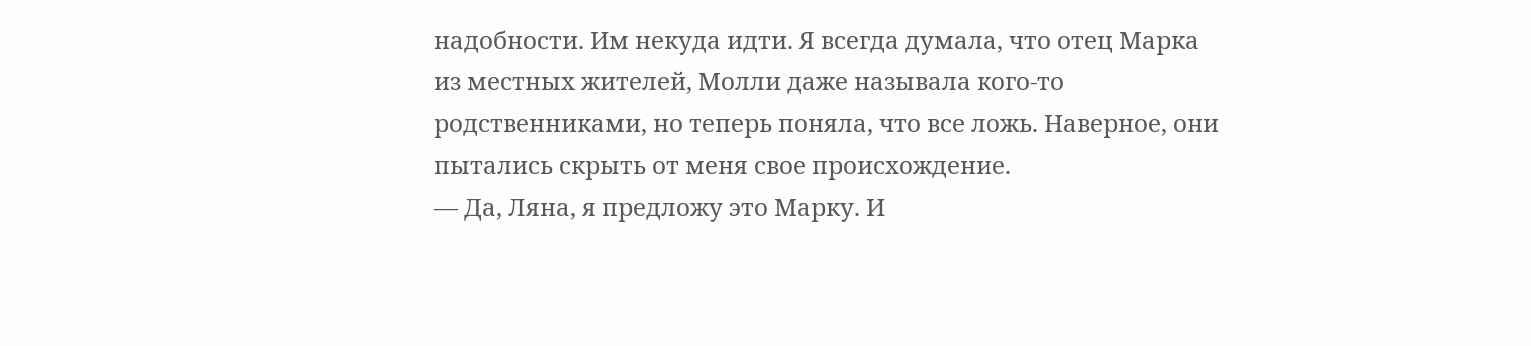надобности. Им некуда идти. Я всегда думала, что отец Марка из местных жителей, Молли даже называла кого-то родственниками, но теперь поняла, что все ложь. Наверное, они пытались скрыть от меня свое происхождение.
— Да, Ляна, я предложу это Марку. И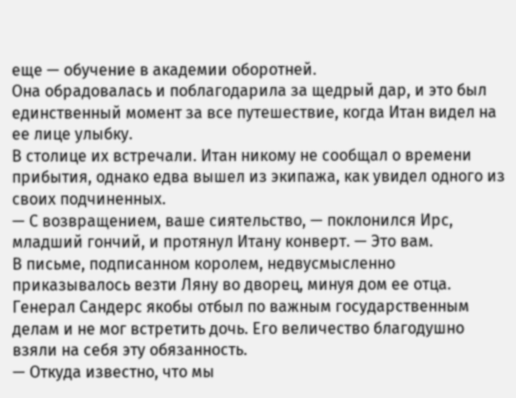еще — обучение в академии оборотней.
Она обрадовалась и поблагодарила за щедрый дар, и это был единственный момент за все путешествие, когда Итан видел на ее лице улыбку.
В столице их встречали. Итан никому не сообщал о времени прибытия, однако едва вышел из экипажа, как увидел одного из своих подчиненных.
— С возвращением, ваше сиятельство, — поклонился Ирс, младший гончий, и протянул Итану конверт. — Это вам.
В письме, подписанном королем, недвусмысленно приказывалось везти Ляну во дворец, минуя дом ее отца. Генерал Сандерс якобы отбыл по важным государственным делам и не мог встретить дочь. Его величество благодушно взяли на себя эту обязанность.
— Откуда известно, что мы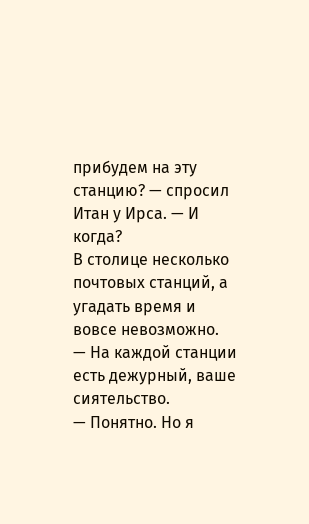прибудем на эту станцию? — спросил Итан у Ирса. — И когда?
В столице несколько почтовых станций, а угадать время и вовсе невозможно.
— На каждой станции есть дежурный, ваше сиятельство.
— Понятно. Но я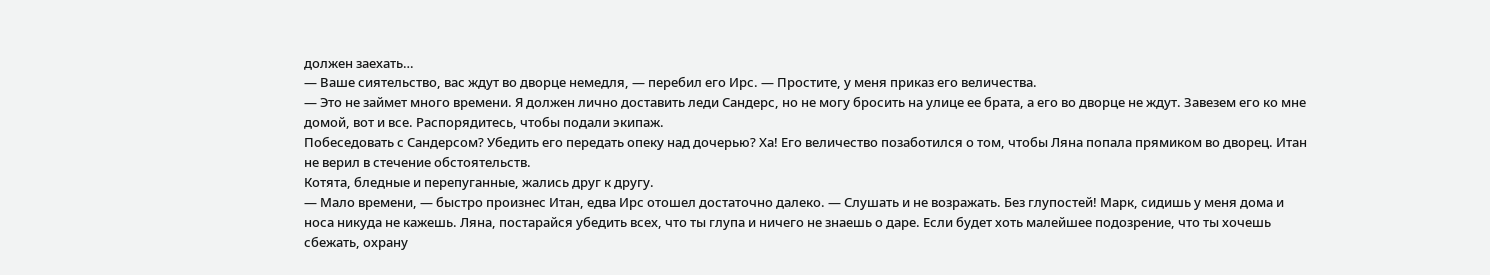должен заехать…
— Ваше сиятельство, вас ждут во дворце немедля, — перебил его Ирс. — Простите, у меня приказ его величества.
— Это не займет много времени. Я должен лично доставить леди Сандерс, но не могу бросить на улице ее брата, а его во дворце не ждут. Завезем его ко мне домой, вот и все. Распорядитесь, чтобы подали экипаж.
Побеседовать с Сандерсом? Убедить его передать опеку над дочерью? Ха! Его величество позаботился о том, чтобы Ляна попала прямиком во дворец. Итан не верил в стечение обстоятельств.
Котята, бледные и перепуганные, жались друг к другу.
— Мало времени, — быстро произнес Итан, едва Ирс отошел достаточно далеко. — Слушать и не возражать. Без глупостей! Марк, сидишь у меня дома и носа никуда не кажешь. Ляна, постарайся убедить всех, что ты глупа и ничего не знаешь о даре. Если будет хоть малейшее подозрение, что ты хочешь сбежать, охрану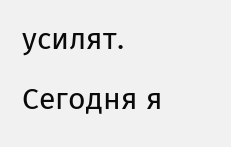усилят. Сегодня я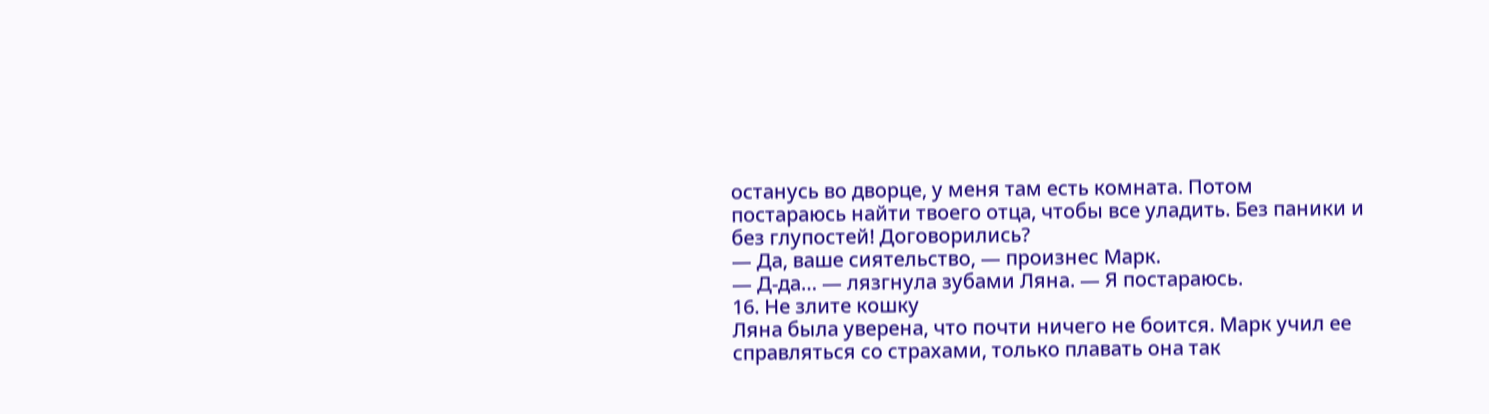останусь во дворце, у меня там есть комната. Потом постараюсь найти твоего отца, чтобы все уладить. Без паники и без глупостей! Договорились?
— Да, ваше сиятельство, — произнес Марк.
— Д-да… — лязгнула зубами Ляна. — Я постараюсь.
16. Не злите кошку
Ляна была уверена, что почти ничего не боится. Марк учил ее справляться со страхами, только плавать она так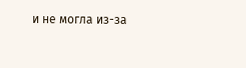и не могла из-за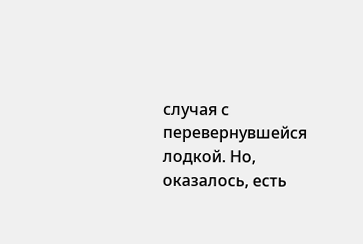случая с перевернувшейся лодкой. Но, оказалось, есть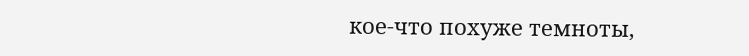кое-что похуже темноты,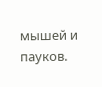мышей и пауков.